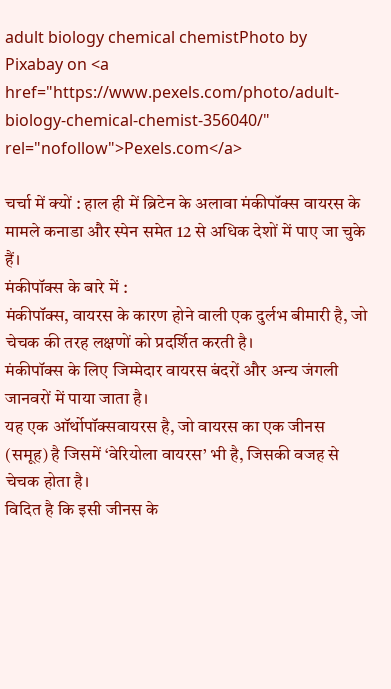adult biology chemical chemistPhoto by Pixabay on <a href="https://www.pexels.com/photo/adult-biology-chemical-chemist-356040/" rel="nofollow">Pexels.com</a>

चर्चा में क्यों : हाल ही में ब्रिटेन के अलावा मंकीपॉक्स वायरस के मामले कनाडा और स्पेन समेत 12 से अधिक देशों में पाए जा चुके हैं।
मंकीपॉक्स के बारे में :
मंकीपॉक्स, वायरस के कारण होने वाली एक दुर्लभ बीमारी है, जो चेचक की तरह लक्षणों को प्रदर्शित करती है।
मंकीपॉक्स के लिए जिम्मेदार वायरस बंदरों और अन्य जंगली जानवरों में पाया जाता है।
यह एक ऑर्थोपॉक्सवायरस है, जो वायरस का एक जीनस (समूह) है जिसमें ‘वेरियोला वायरस’ भी है, जिसकी वजह से चेचक होता है।
विदित है कि इसी जीनस के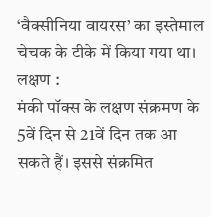‘वैक्सीनिया वायरस’ का इस्तेमाल चेचक के टीके में किया गया था।
लक्षण :
मंकी पॉक्स के लक्षण संक्रमण के 5वें दिन से 21वें दिन तक आ सकते हैं। इससे संक्रमित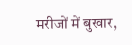मरीजों में बुखार,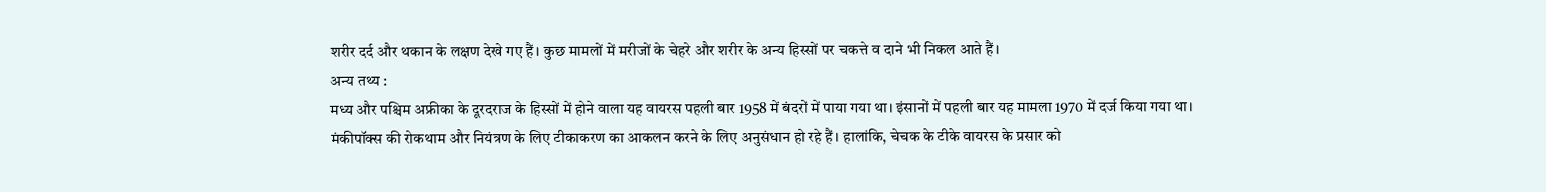शरीर दर्द और थकान के लक्षण देखे गए हैं। कुछ मामलों में मरीजों के चेहरे और शरीर के अन्य हिस्सों पर चकत्ते व दाने भी निकल आते हैं।
अन्य तथ्य :
मध्य और पश्चिम अफ्रीका के दूरदराज के हिस्सों में होने वाला यह वायरस पहली बार 1958 में बंदरों में पाया गया था। इंसानों में पहली बार यह मामला 1970 में दर्ज किया गया था।
मंकीपॉक्स की रोकथाम और नियंत्रण के लिए टीकाकरण का आकलन करने के लिए अनुसंधान हो रहे हैं। हालांकि, चेचक के टीके वायरस के प्रसार को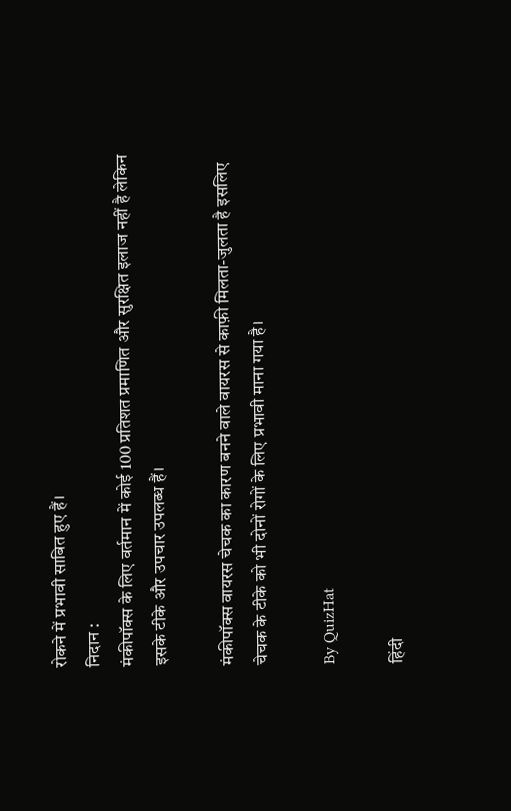रोकने में प्रभावी साबित हुए हैं।
निदान :
मंकीपॉक्स के लिए वर्तमान में कोई 100 प्रतिशत प्रमाणित और सुरक्षित इलाज नहीं है लेकिन इसके टीके और उपचार उपलब्ध हैं।

मंकीपॉक्स वायरस चेचक का कारण बनने वाले वायरस से काफ़ी मिलता-जुलता है इसलिए चेचक के टीके को भी दोनों रोगों के लिए प्रभावी माना गया है।

By QuizHat

हिंदी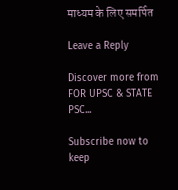माध्यम के लिए समर्पित

Leave a Reply

Discover more from FOR UPSC & STATE PSC...

Subscribe now to keep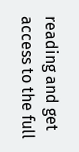reading and get access to the full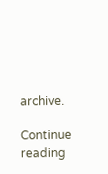archive.

Continue reading